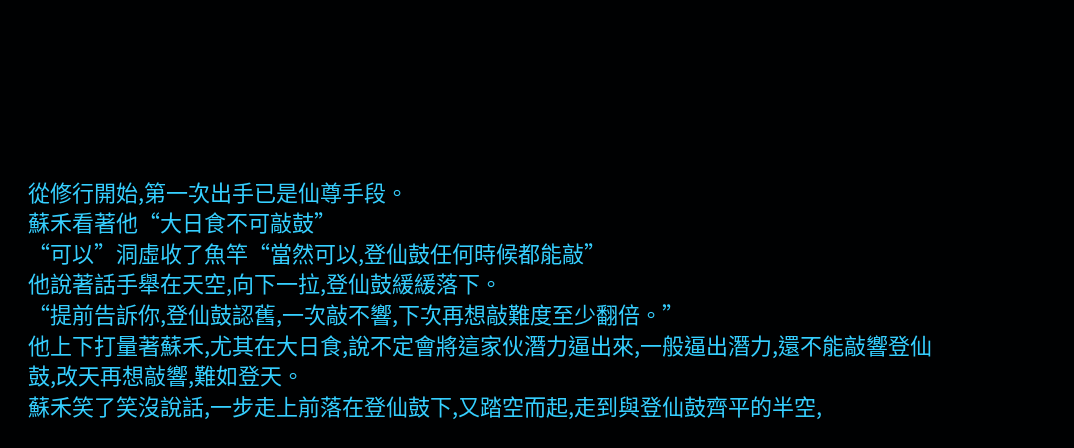從修行開始,第一次出手已是仙尊手段。
蘇禾看著他“大日食不可敲鼓”
“可以”洞虛收了魚竿“當然可以,登仙鼓任何時候都能敲”
他說著話手舉在天空,向下一拉,登仙鼓緩緩落下。
“提前告訴你,登仙鼓認舊,一次敲不響,下次再想敲難度至少翻倍。”
他上下打量著蘇禾,尤其在大日食,說不定會將這家伙潛力逼出來,一般逼出潛力,還不能敲響登仙鼓,改天再想敲響,難如登天。
蘇禾笑了笑沒說話,一步走上前落在登仙鼓下,又踏空而起,走到與登仙鼓齊平的半空,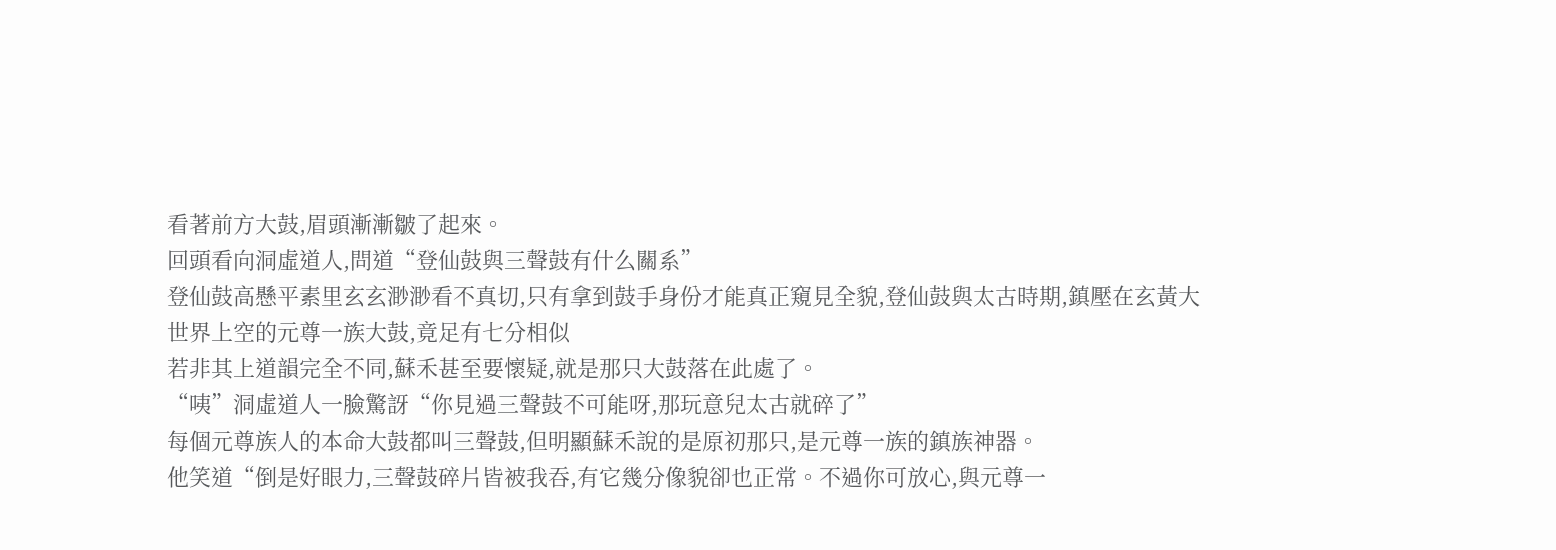看著前方大鼓,眉頭漸漸皺了起來。
回頭看向洞虛道人,問道“登仙鼓與三聲鼓有什么關系”
登仙鼓高懸平素里玄玄渺渺看不真切,只有拿到鼓手身份才能真正窺見全貌,登仙鼓與太古時期,鎮壓在玄黃大世界上空的元尊一族大鼓,竟足有七分相似
若非其上道韻完全不同,蘇禾甚至要懷疑,就是那只大鼓落在此處了。
“咦”洞虛道人一臉驚訝“你見過三聲鼓不可能呀,那玩意兒太古就碎了”
每個元尊族人的本命大鼓都叫三聲鼓,但明顯蘇禾說的是原初那只,是元尊一族的鎮族神器。
他笑道“倒是好眼力,三聲鼓碎片皆被我吞,有它幾分像貌卻也正常。不過你可放心,與元尊一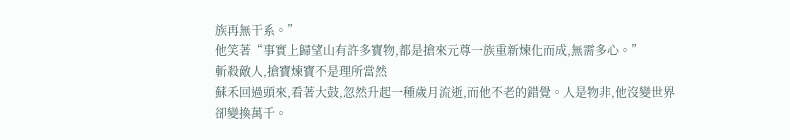族再無干系。”
他笑著“事實上歸望山有許多寶物,都是搶來元尊一族重新煉化而成,無需多心。”
斬殺敵人,搶寶煉寶不是理所當然
蘇禾回過頭來,看著大鼓,忽然升起一種歲月流逝,而他不老的錯覺。人是物非,他沒變世界卻變換萬千。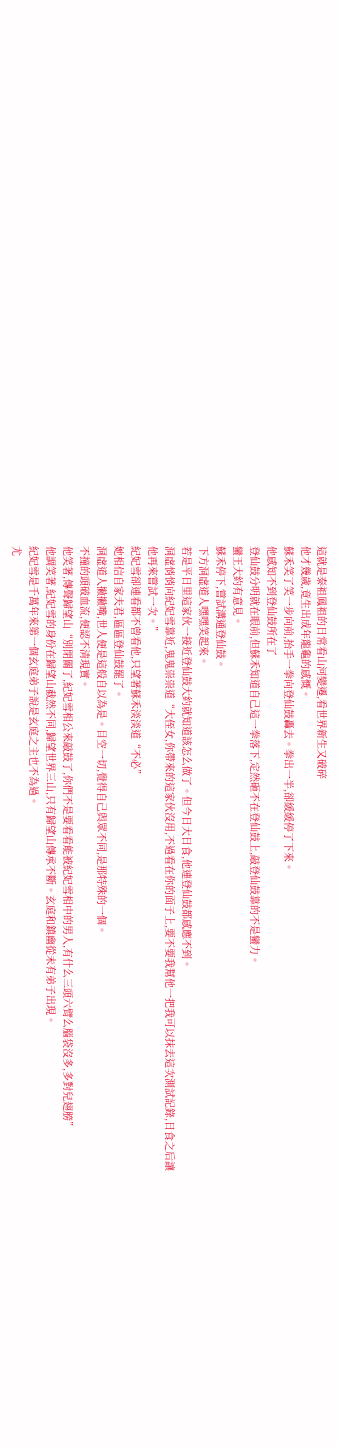這就是泰祖鳳祖的日常看山河變遷,看世界新生又破碎
他才幾歲,竟生出成年龍龜的感慨。
蘇禾笑了笑一步向前,抬手一拳向登仙鼓轟去。拳出一半,卻緩緩停了下來。
他感知不到登仙鼓所在了
登仙鼓分明就在眼前,但蘇禾知道自己這一拳落下,定然砸不在登仙鼓上,敲登仙鼓靠的不是蠻力。
蠻王大約有意見。
蘇禾停下,嘗試溝通登仙鼓。
下方洞虛道人嘿嘿笑起來。
若是平日里這家伙一接近登仙鼓大約就知道該怎么做了。但今日大日食,他連登仙鼓都感應不到。
洞虛悄悄向紀妃雪靠近,鬼鬼祟祟道“大侄女,你帶來的這家伙沒用,不過看在你的面子上,要不要我幫他一把我可以抹去這次測試記錄,日食之后讓他再來嘗試一次。”
紀妃雪卻連看都不曾看他,只望著蘇禾淡淡道“不必”
她相信自家夫君,區區登仙鼓罷了。
洞虛道人撇撇嘴,世人便是這般自以為是。目空一切,覺得自己與眾不同,是那特殊的一個。
不撞的頭破血流,便認不清現實。
他笑著,傳聲歸望山“別閉關了,紀妃雪相公來敲鼓了,你們不是要看看能被紀妃雪相中的男人,有什么三頭六臂么腦袋沒多,多對兒翅膀”
他調笑著,紀妃雪的身份在歸望山截然不同,歸望世界三山,只有歸望山傳承不斷。玄庭和鎮幽從未有弟子出現。
紀妃雪是千萬年來第一個玄庭弟子說是玄庭之主也不為過。
尤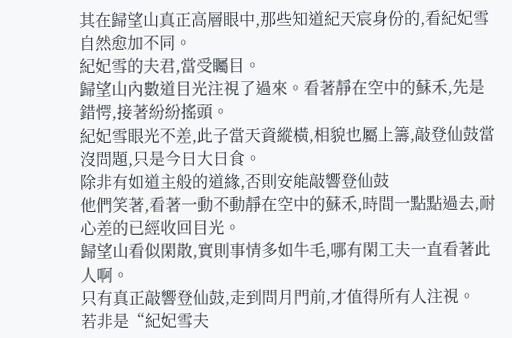其在歸望山真正高層眼中,那些知道紀天宸身份的,看紀妃雪自然愈加不同。
紀妃雪的夫君,當受矚目。
歸望山內數道目光注視了過來。看著靜在空中的蘇禾,先是錯愕,接著紛紛搖頭。
紀妃雪眼光不差,此子當天資縱橫,相貌也屬上籌,敲登仙鼓當沒問題,只是今日大日食。
除非有如道主般的道緣,否則安能敲響登仙鼓
他們笑著,看著一動不動靜在空中的蘇禾,時間一點點過去,耐心差的已經收回目光。
歸望山看似閑散,實則事情多如牛毛,哪有閑工夫一直看著此人啊。
只有真正敲響登仙鼓,走到問月門前,才值得所有人注視。
若非是“紀妃雪夫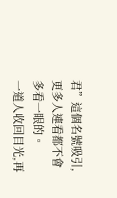君”這個名號吸引,更多人連看都不會多看一眼的。
一道人收回目光,再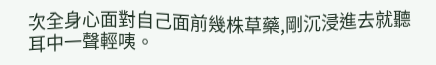次全身心面對自己面前幾株草藥,剛沉浸進去就聽耳中一聲輕咦。